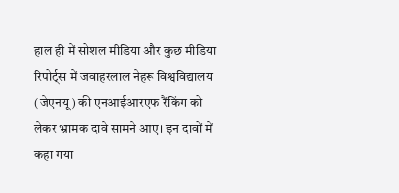हाल ही में सोशल मीडिया और कुछ मीडिया रिपोर्ट्स में जवाहरलाल नेहरू विश्वविद्यालय (जेएनयू) की एनआईआरएफ रैंकिंग को लेकर भ्रामक दावे सामने आए। इन दावों में कहा गया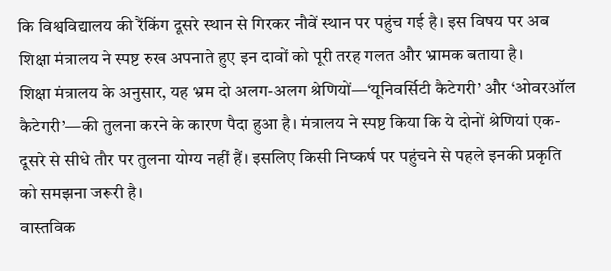कि विश्वविद्यालय की रैंकिंग दूसरे स्थान से गिरकर नौवें स्थान पर पहुंच गई है। इस विषय पर अब शिक्षा मंत्रालय ने स्पष्ट रुख अपनाते हुए इन दावों को पूरी तरह गलत और भ्रामक बताया है।
शिक्षा मंत्रालय के अनुसार, यह भ्रम दो अलग-अलग श्रेणियों—‘यूनिवर्सिटी कैटेगरी’ और ‘ओवरऑल कैटेगरी’—की तुलना करने के कारण पैदा हुआ है। मंत्रालय ने स्पष्ट किया कि ये दोनों श्रेणियां एक-दूसरे से सीधे तौर पर तुलना योग्य नहीं हैं। इसलिए किसी निष्कर्ष पर पहुंचने से पहले इनकी प्रकृति को समझना जरूरी है।
वास्तविक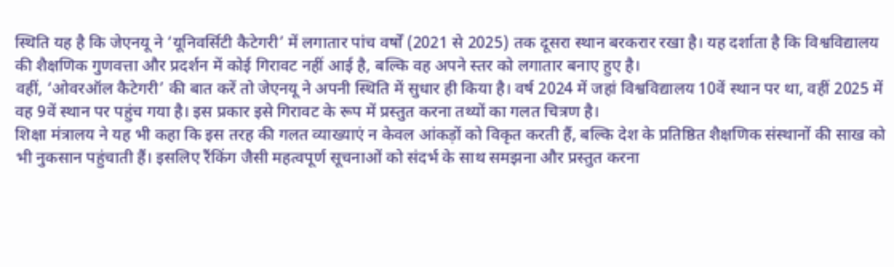स्थिति यह है कि जेएनयू ने ‘यूनिवर्सिटी कैटेगरी’ में लगातार पांच वर्षों (2021 से 2025) तक दूसरा स्थान बरकरार रखा है। यह दर्शाता है कि विश्वविद्यालय की शैक्षणिक गुणवत्ता और प्रदर्शन में कोई गिरावट नहीं आई है, बल्कि वह अपने स्तर को लगातार बनाए हुए है।
वहीं, ‘ओवरऑल कैटेगरी’ की बात करें तो जेएनयू ने अपनी स्थिति में सुधार ही किया है। वर्ष 2024 में जहां विश्वविद्यालय 10वें स्थान पर था, वहीं 2025 में वह 9वें स्थान पर पहुंच गया है। इस प्रकार इसे गिरावट के रूप में प्रस्तुत करना तथ्यों का गलत चित्रण है।
शिक्षा मंत्रालय ने यह भी कहा कि इस तरह की गलत व्याख्याएं न केवल आंकड़ों को विकृत करती हैं, बल्कि देश के प्रतिष्ठित शैक्षणिक संस्थानों की साख को भी नुकसान पहुंचाती हैं। इसलिए रैंकिंग जैसी महत्वपूर्ण सूचनाओं को संदर्भ के साथ समझना और प्रस्तुत करना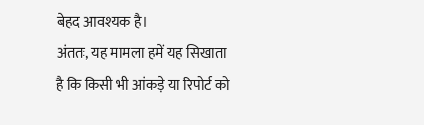बेहद आवश्यक है।
अंततः, यह मामला हमें यह सिखाता है कि किसी भी आंकड़े या रिपोर्ट को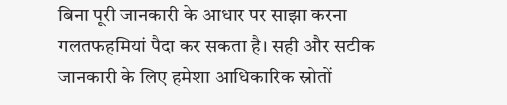बिना पूरी जानकारी के आधार पर साझा करना गलतफहमियां पैदा कर सकता है। सही और सटीक जानकारी के लिए हमेशा आधिकारिक स्रोतों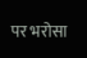पर भरोसा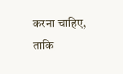करना चाहिए, ताकि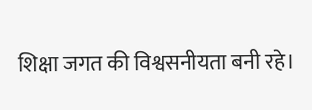शिक्षा जगत की विश्वसनीयता बनी रहे।